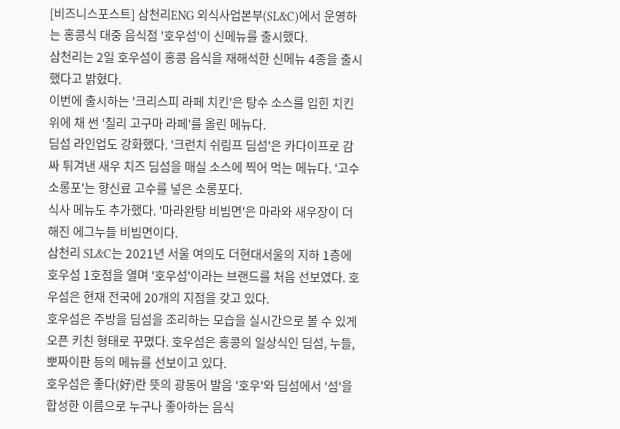[비즈니스포스트] 삼천리ENG 외식사업본부(SL&C)에서 운영하는 홍콩식 대중 음식점 '호우섬'이 신메뉴를 출시했다.
삼천리는 2일 호우섬이 홍콩 음식을 재해석한 신메뉴 4종을 출시했다고 밝혔다.
이번에 출시하는 '크리스피 라페 치킨'은 탕수 소스를 입힌 치킨 위에 채 썬 '칠리 고구마 라페'를 올린 메뉴다.
딤섬 라인업도 강화했다. '크런치 쉬림프 딤섬'은 카다이프로 감싸 튀겨낸 새우 치즈 딤섬을 매실 소스에 찍어 먹는 메뉴다. '고수 소롱포'는 향신료 고수를 넣은 소롱포다.
식사 메뉴도 추가했다. '마라완탕 비빔면'은 마라와 새우장이 더해진 에그누들 비빔면이다.
삼천리 SL&C는 2021년 서울 여의도 더현대서울의 지하 1층에 호우섬 1호점을 열며 '호우섬'이라는 브랜드를 처음 선보였다. 호우섬은 현재 전국에 20개의 지점을 갖고 있다.
호우섬은 주방을 딤섬을 조리하는 모습을 실시간으로 볼 수 있게 오픈 키친 형태로 꾸몄다. 호우섬은 홍콩의 일상식인 딤섬, 누들, 뽀짜이판 등의 메뉴를 선보이고 있다.
호우섬은 좋다(好)란 뜻의 광동어 발음 '호우'와 딤섬에서 '섬'을 합성한 이름으로 누구나 좋아하는 음식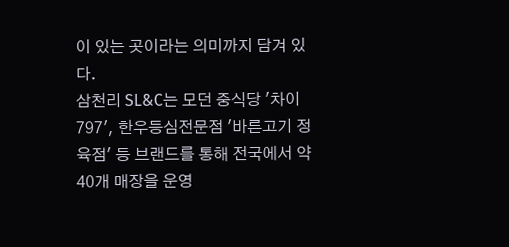이 있는 곳이라는 의미까지 담겨 있다.
삼천리 SL&C는 모던 중식당 '차이797', 한우등심전문점 '바른고기 정육점' 등 브랜드를 통해 전국에서 약 40개 매장을 운영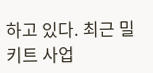하고 있다. 최근 밀키트 사업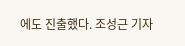에도 진출했다. 조성근 기자